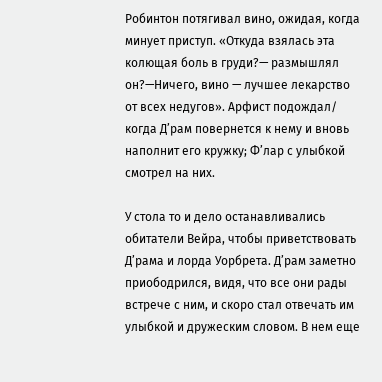Робинтон потягивал вино, ожидая, когда минует приступ. «Откуда взялась эта колющая боль в груди?— размышлял он?—Ничего, вино — лучшее лекарство от всех недугов». Арфист подождал/ когда Д’рам повернется к нему и вновь наполнит его кружку; Ф’лар с улыбкой смотрел на них.

У стола то и дело останавливались обитатели Вейра, чтобы приветствовать Д’рама и лорда Уорбрета. Д’рам заметно приободрился, видя, что все они рады встрече с ним, и скоро стал отвечать им улыбкой и дружеским словом. В нем еще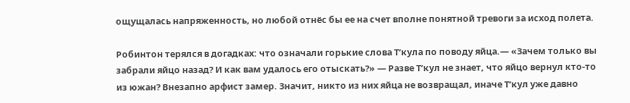ощущалась напряженность, но любой отнёс бы ее на счет вполне понятной тревоги за исход полета.

Робинтон терялся в догадках: что означали горькие слова Т’кула по поводу яйца.— «Зачем только вы забрали яйцо назад? И как вам удалось его отыскать?» — Разве Т’кул не знает, что яйцо вернул кто-то из южан? Внезапно арфист замер. Значит, никто из них яйца не возвращал, иначе Т’кул уже давно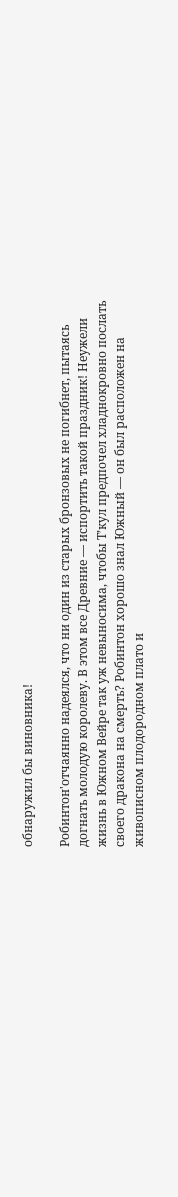обнаружил бы виновника!

Робинтон'отчаянно надеялся, что ни один из старых бронзовых не погибнет, пытаясь догнать молодую королеву. В этом все Древние — испортить такой праздник! Неужели жизнь в Южном Вейре так уж невыносима, чтобы Т’кул предпочел хладнокровно послать своего дракона на смерть? Робинтон хорошо знал Южный — он был расположен на живописном плодородном плато и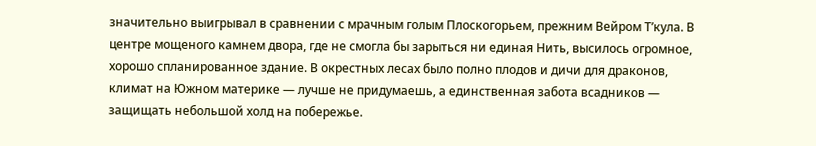значительно выигрывал в сравнении с мрачным голым Плоскогорьем, прежним Вейром Т’кула. В центре мощеного камнем двора, где не смогла бы зарыться ни единая Нить, высилось огромное, хорошо спланированное здание. В окрестных лесах было полно плодов и дичи для драконов, климат на Южном материке — лучше не придумаешь, а единственная забота всадников — защищать небольшой холд на побережье.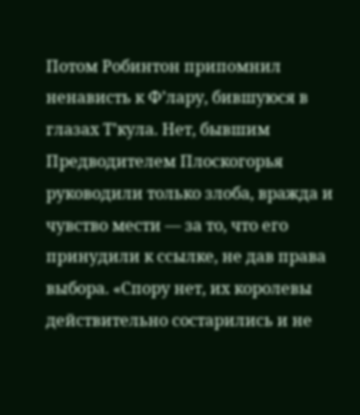Потом Робинтон припомнил ненависть к Ф’лару, бившуюся в глазах Т’кула. Нет, бывшим Предводителем Плоскогорья руководили только злоба, вражда и чувство мести — за то, что его принудили к ссылке, не дав права выбора. «Спору нет, их королевы действительно состарились и не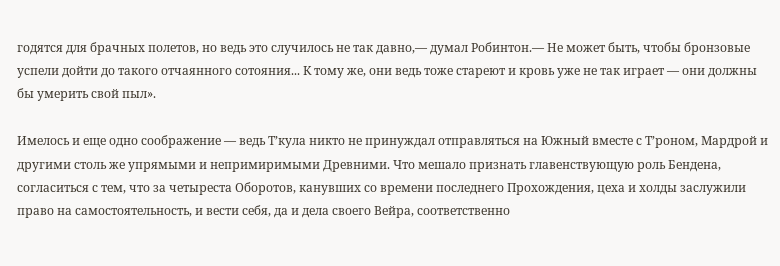годятся для брачных полетов, но ведь это случилось не так давно,— думал Робинтон.— Не может быть, чтобы бронзовые успели дойти до такого отчаянного сотояния... К тому же, они ведь тоже стареют и кровь уже не так играет — они должны бы умерить свой пыл».

Имелось и еще одно соображение — ведь Т’кула никто не принуждал отправляться на Южный вместе с Т’роном, Мардрой и другими столь же упрямыми и непримиримыми Древними. Что мешало признать главенствующую роль Бендена, согласиться с тем, что за четыреста Оборотов, канувших со времени последнего Прохождения, цеха и холды заслужили право на самостоятельность, и вести себя, да и дела своего Вейра, соответственно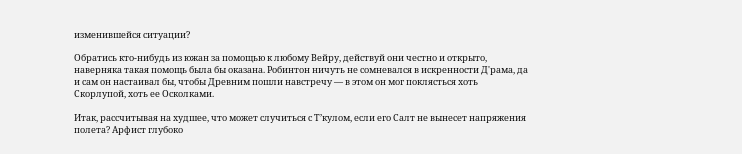изменившейся ситуации?

Обратись кто-нибудь из южан за помощью к любому Вейру, действуй они честно и открыто, наверняка такая помощь была бы оказана. Робинтон ничуть не сомневался в искренности Д'рама, да и сам он настаивал бы, чтобы Древним пошли навстречу — в этом он мог поклясться хоть Скорлупой, хоть ее Осколками.

Итак, рассчитывая на худшее, что может случиться с Т’кулом, если его Салт не вынесет напряжения полета? Арфист глубоко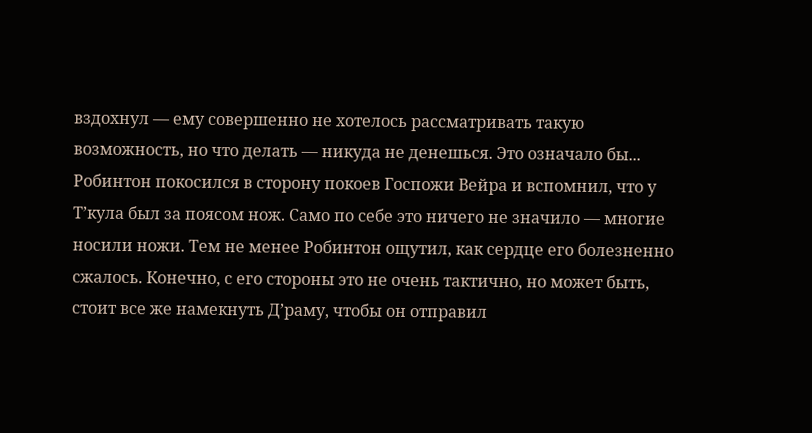вздохнул — ему совершенно не хотелось рассматривать такую возможность, но что делать — никуда не денешься. Это означало бы... Робинтон покосился в сторону покоев Госпожи Вейра и вспомнил, что у Т’кула был за поясом нож. Само по себе это ничего не значило — многие носили ножи. Тем не менее Робинтон ощутил, как сердце его болезненно сжалось. Конечно, с его стороны это не очень тактично, но может быть, стоит все же намекнуть Д’раму, чтобы он отправил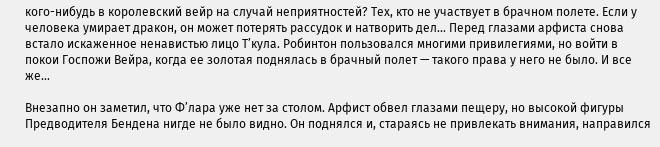кого-нибудь в королевский вейр на случай неприятностей? Тех, кто не участвует в брачном полете. Если у человека умирает дракон, он может потерять рассудок и натворить дел... Перед глазами арфиста снова встало искаженное ненавистью лицо Т’кула. Робинтон пользовался многими привилегиями, но войти в покои Госпожи Вейра, когда ее золотая поднялась в брачный полет — такого права у него не было. И все же...

Внезапно он заметил, что Ф’лара уже нет за столом. Арфист обвел глазами пещеру, но высокой фигуры Предводителя Бендена нигде не было видно. Он поднялся и, стараясь не привлекать внимания, направился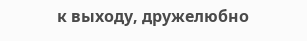к выходу, дружелюбно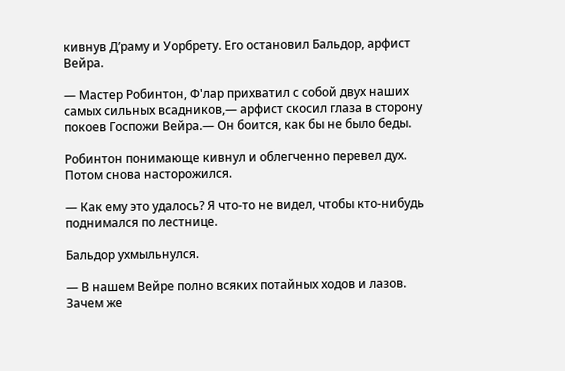кивнув Д’раму и Уорбрету. Его остановил Бальдор, арфист Вейра.

— Мастер Робинтон, Ф'лар прихватил с собой двух наших самых сильных всадников,— арфист скосил глаза в сторону покоев Госпожи Вейра.— Он боится, как бы не было беды.

Робинтон понимающе кивнул и облегченно перевел дух. Потом снова насторожился.

— Как ему это удалось? Я что-то не видел, чтобы кто-нибудь поднимался по лестнице.

Бальдор ухмыльнулся.

— В нашем Вейре полно всяких потайных ходов и лазов. Зачем же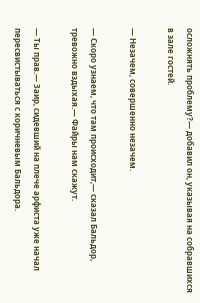осложнять проблему?— добавил он, указывая на собравшихся в зале гостей.

— Незачем, совершенно незачем.

— Скоро узнаем, что там происходит,— сказал Бальдор, тревожно вздыхая.— Файры нам скажут.

— Ты прав.— Заир, сидевший на плече арфиста уже начал пересвистываться с коричневым Бальдора.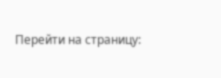Перейти на страницу: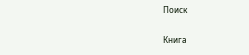Поиск

Книга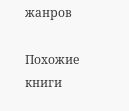жанров

Похожие книги